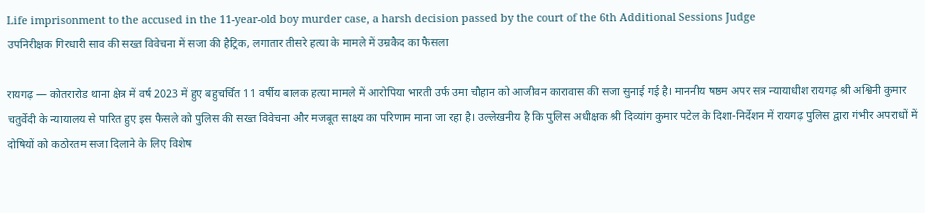Life imprisonment to the accused in the 11-year-old boy murder case, a harsh decision passed by the court of the 6th Additional Sessions Judge
उपनिरीक्षक गिरधारी साव की सख्त विवेचना में सजा की हैट्रिक, लगातार तीसरे हत्या के मामले में उम्रकैद का फैसला

रायगढ़ — कोतरारोड थाना क्षेत्र में वर्ष 2023 में हुए बहुचर्चित 11 वर्षीय बालक हत्या मामले में आरोपिया भारती उर्फ उमा चौहान को आजीवन कारावास की सजा सुनाई गई है। माननीय षष्ठम अपर सत्र न्यायाधीश रायगढ़ श्री अश्विनी कुमार चतुर्वेदी के न्यायालय से पारित हुए इस फैसले को पुलिस की सख्त विवेचना और मजबूत साक्ष्य का परिणाम माना जा रहा है। उल्लेखनीय है कि पुलिस अधीक्षक श्री दिव्यांग कुमार पटेल के दिशा-निर्देशन में रायगढ़ पुलिस द्वारा गंभीर अपराधों में दोषियों को कठोरतम सजा दिलाने के लिए विशेष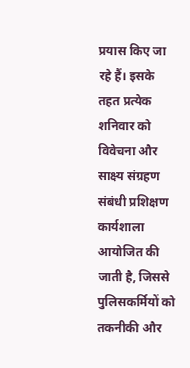प्रयास किए जा रहे हैं। इसके तहत प्रत्येक शनिवार को विवेचना और साक्ष्य संग्रहण संबंधी प्रशिक्षण कार्यशाला आयोजित की जाती है, जिससे पुलिसकर्मियों को तकनीकी और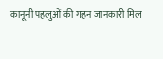कानूनी पहलुओं की गहन जानकारी मिल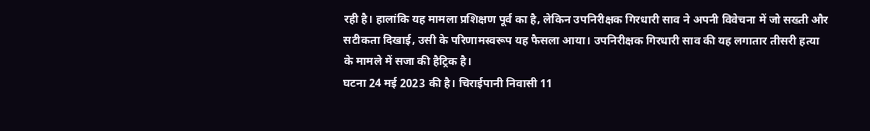रही है। हालांकि यह मामला प्रशिक्षण पूर्व का है, लेकिन उपनिरीक्षक गिरधारी साव ने अपनी विवेचना में जो सख्ती और सटीकता दिखाई, उसी के परिणामस्वरूप यह फैसला आया। उपनिरीक्षक गिरधारी साव की यह लगातार तीसरी हत्या के मामले में सजा की हैट्रिक है।
घटना 24 मई 2023 की है। चिराईपानी निवासी 11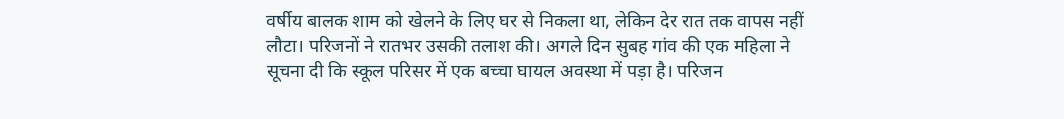वर्षीय बालक शाम को खेलने के लिए घर से निकला था, लेकिन देर रात तक वापस नहीं लौटा। परिजनों ने रातभर उसकी तलाश की। अगले दिन सुबह गांव की एक महिला ने सूचना दी कि स्कूल परिसर में एक बच्चा घायल अवस्था में पड़ा है। परिजन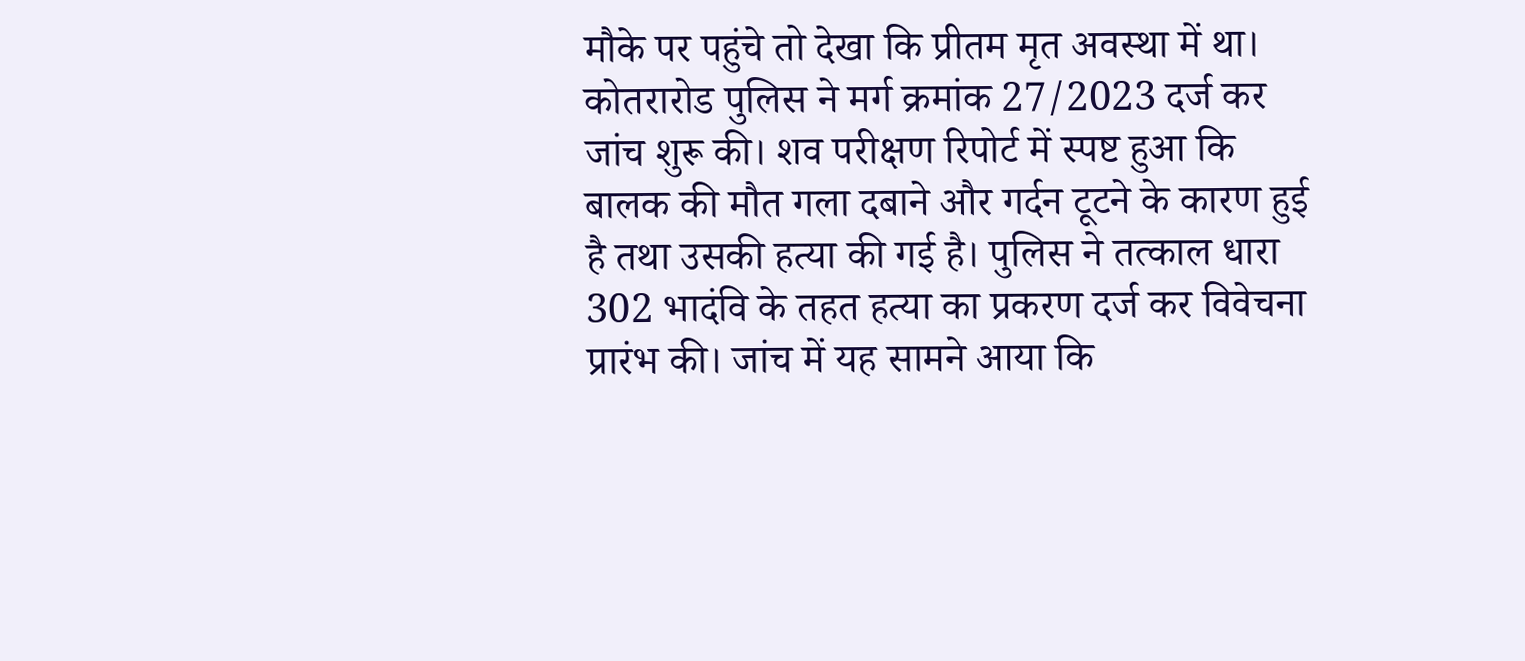मौके पर पहुंचे तो देखा कि प्रीतम मृत अवस्था में था।
कोतरारोड पुलिस ने मर्ग क्रमांक 27/2023 दर्ज कर जांच शुरू की। शव परीक्षण रिपोर्ट में स्पष्ट हुआ कि बालक की मौत गला दबाने और गर्दन टूटने के कारण हुई है तथा उसकी हत्या की गई है। पुलिस ने तत्काल धारा 302 भादंवि के तहत हत्या का प्रकरण दर्ज कर विवेचना प्रारंभ की। जांच में यह सामने आया कि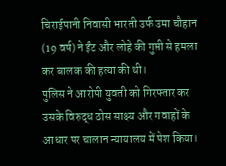चिराईपानी निवासी भारती उर्फ उमा चौहान (19 वर्ष) ने ईंट और लोहे की गुप्ती से हमला कर बालक की हत्या की थी।
पुलिस ने आरोपी युवती को गिरफ्तार कर उसके विरुद्ध ठोस साक्ष्य और गवाहों के आधार पर चालान न्यायालय में पेश किया।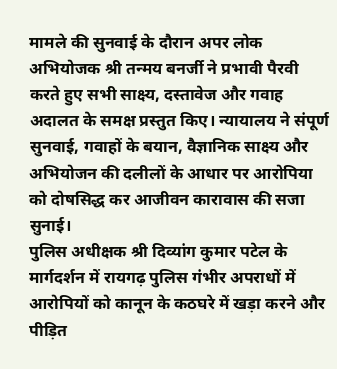मामले की सुनवाई के दौरान अपर लोक अभियोजक श्री तन्मय बनर्जी ने प्रभावी पैरवी करते हुए सभी साक्ष्य, दस्तावेज और गवाह अदालत के समक्ष प्रस्तुत किए। न्यायालय ने संपूर्ण सुनवाई, गवाहों के बयान, वैज्ञानिक साक्ष्य और अभियोजन की दलीलों के आधार पर आरोपिया को दोषसिद्ध कर आजीवन कारावास की सजा सुनाई।
पुलिस अधीक्षक श्री दिव्यांग कुमार पटेल के मार्गदर्शन में रायगढ़ पुलिस गंभीर अपराधों में आरोपियों को कानून के कठघरे में खड़ा करने और पीड़ित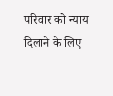परिवार को न्याय दिलाने के लिए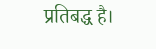प्रतिबद्ध है।